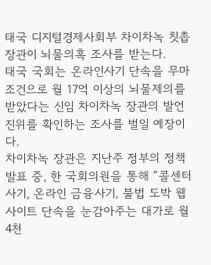태국 디지털경제사회부 차이차녹 칫촙장관이 뇌물의혹 조사를 받는다.
태국 국회는 온라인사기 단속을 무마조건으로 월 17억 이상의 뇌물제의를 받았다는 신임 차이차녹 장관의 발언 진위를 확인하는 조사를 벌일 예장이다.
차이차녹 장관은 지난주 정부의 정책 발표 중, 한 국회의원을 통해 “콜센터 사기, 온라인 금융사기, 불법 도박 웹사이트 단속을 눈감아주는 대가로 월 4천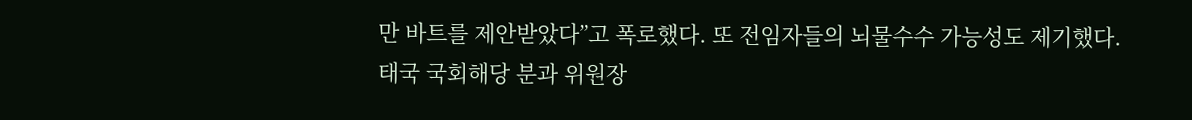만 바트를 제안받았다”고 폭로했다. 또 전임자들의 뇌물수수 가능성도 제기했다.
태국 국회해당 분과 위원장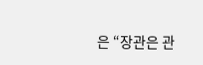은 “장관은 관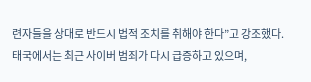련자들을 상대로 반드시 법적 조치를 취해야 한다”고 강조했다.
태국에서는 최근 사이버 범죄가 다시 급증하고 있으며,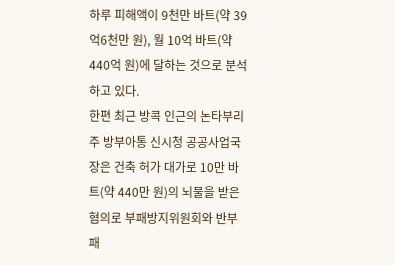하루 피해액이 9천만 바트(약 39억6천만 원), 월 10억 바트(약 440억 원)에 달하는 것으로 분석하고 있다.
한편 최근 방콕 인근의 논타부리주 방부아통 신시청 공공사업국장은 건축 허가 대가로 10만 바트(약 440만 원)의 뇌물을 받은 혐의로 부패방지위원회와 반부패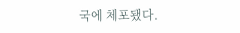국에 체포됐다.